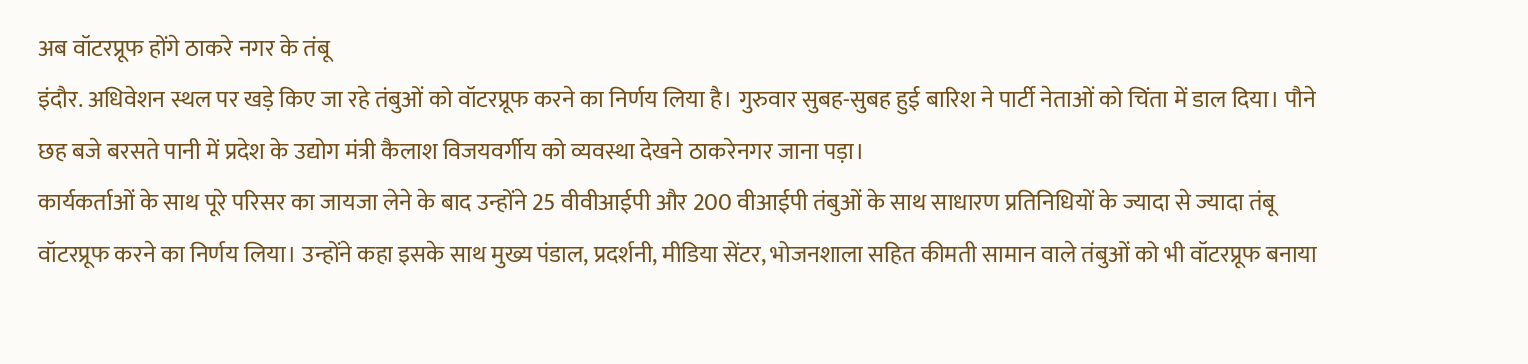अब वॉटरप्रूफ होंगे ठाकरे नगर के तंबू
इंदौर. अधिवेशन स्थल पर खड़े किए जा रहे तंबुओं को वॉटरप्रूफ करने का निर्णय लिया है। गुरुवार सुबह-सुबह हुई बारिश ने पार्टी नेताओं को चिंता में डाल दिया। पौने छह बजे बरसते पानी में प्रदेश के उद्योग मंत्री कैलाश विजयवर्गीय को व्यवस्था देखने ठाकरेनगर जाना पड़ा।
कार्यकर्ताओं के साथ पूरे परिसर का जायजा लेने के बाद उन्होंने 25 वीवीआईपी और 200 वीआईपी तंबुओं के साथ साधारण प्रतिनिधियों के ज्यादा से ज्यादा तंबू वॉटरप्रूफ करने का निर्णय लिया। उन्होंने कहा इसके साथ मुख्य पंडाल, प्रदर्शनी, मीडिया सेंटर, भोजनशाला सहित कीमती सामान वाले तंबुओं को भी वॉटरप्रूफ बनाया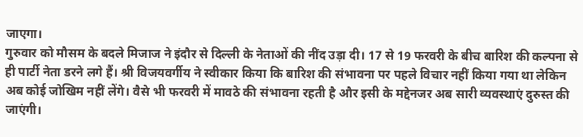जाएगा।
गुरुवार को मौसम के बदले मिजाज ने इंदौर से दिल्ली के नेताओं की नींद उड़ा दी। 17 से 19 फरवरी के बीच बारिश की कल्पना से ही पार्टी नेता डरने लगे हैं। श्री विजयवर्गीय ने स्वीकार किया कि बारिश की संभावना पर पहले विचार नहीं किया गया था लेकिन अब कोई जोखिम नहीं लेंगे। वैसे भी फरवरी में मावठे की संभावना रहती है और इसी के मद्देनजर अब सारी व्यवस्थाएं दुरुस्त की जाएंगी।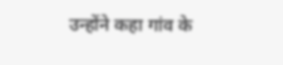उन्होंने कहा गांव के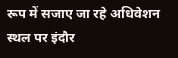रूप में सजाए जा रहे अधिवेशन स्थल पर इंदौर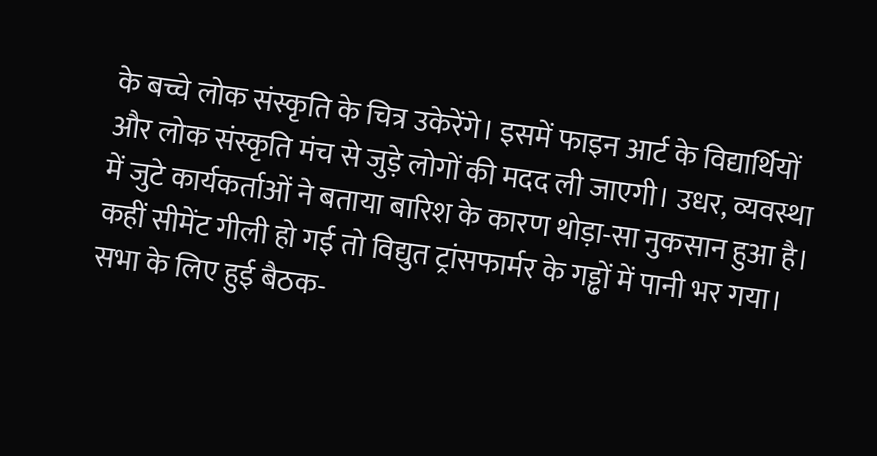के बच्चे लोक संस्कृति के चित्र उकेरेंगे। इसमें फाइन आर्ट के विद्यार्थियों और लोक संस्कृति मंच से जुड़े लोगों की मदद ली जाएगी। उधर, व्यवस्था में जुटे कार्यकर्ताओं ने बताया बारिश के कारण थोड़ा-सा नुकसान हुआ है। कहीं सीमेंट गीली हो गई तो विद्युत ट्रांसफार्मर के गड्ढों में पानी भर गया।
सभा के लिए हुई बैठक-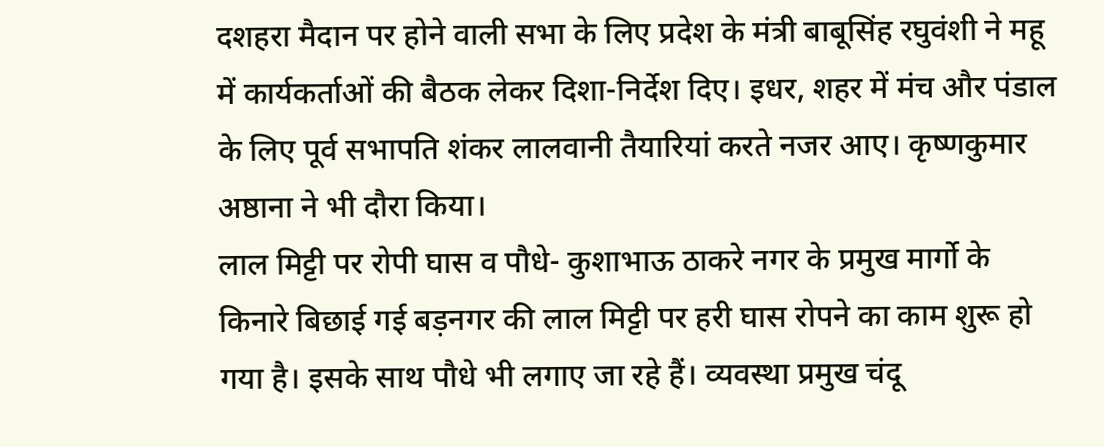दशहरा मैदान पर होने वाली सभा के लिए प्रदेश के मंत्री बाबूसिंह रघुवंशी ने महू में कार्यकर्ताओं की बैठक लेकर दिशा-निर्देश दिए। इधर, शहर में मंच और पंडाल के लिए पूर्व सभापति शंकर लालवानी तैयारियां करते नजर आए। कृष्णकुमार अष्ठाना ने भी दौरा किया।
लाल मिट्टी पर रोपी घास व पौधे- कुशाभाऊ ठाकरे नगर के प्रमुख मार्गो के किनारे बिछाई गई बड़नगर की लाल मिट्टी पर हरी घास रोपने का काम शुरू हो गया है। इसके साथ पौधे भी लगाए जा रहे हैं। व्यवस्था प्रमुख चंदू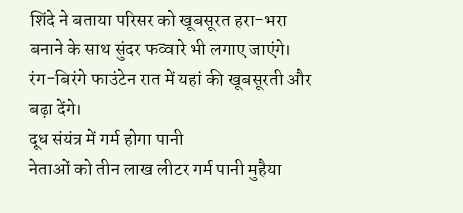शिंदे ने बताया परिसर को खूबसूरत हरा-भरा बनाने के साथ सुंदर फव्वारे भी लगाए जाएंगे। रंग-बिरंगे फाउंटेन रात में यहां की खूबसूरती और बढ़ा देंगे।
दूध संयंत्र में गर्म होगा पानी
नेताओं को तीन लाख लीटर गर्म पानी मुहैया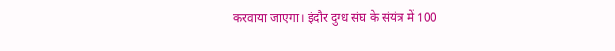करवाया जाएगा। इंदौर दुग्ध संघ के संयंत्र में 100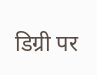डिग्री पर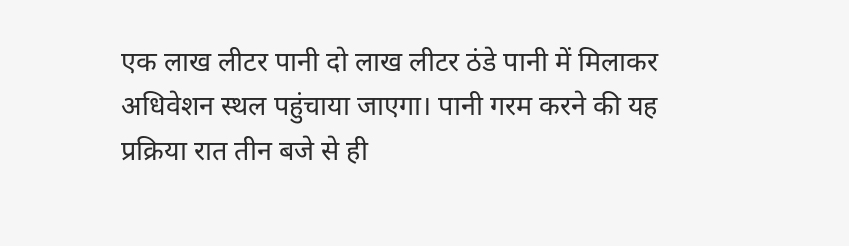एक लाख लीटर पानी दो लाख लीटर ठंडे पानी में मिलाकर अधिवेशन स्थल पहुंचाया जाएगा। पानी गरम करने की यह प्रक्रिया रात तीन बजे से ही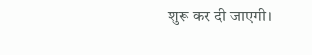शुरू कर दी जाएगी।